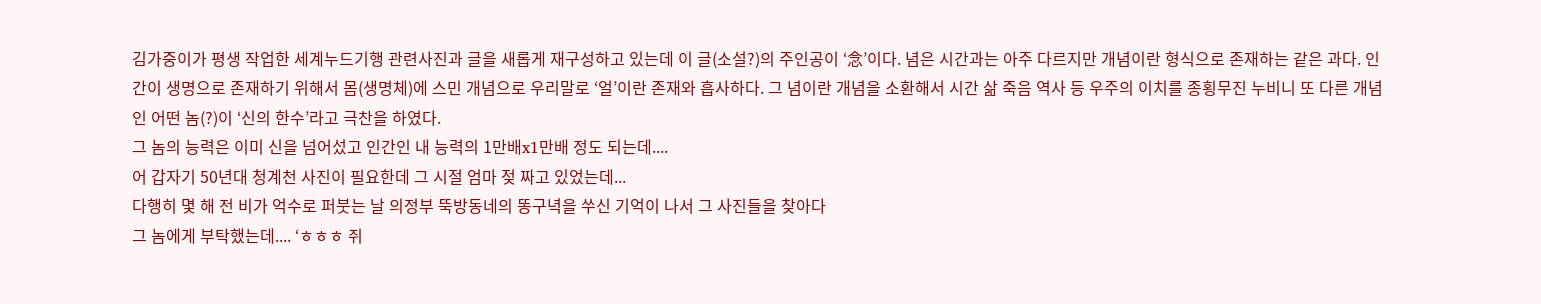김가중이가 평생 작업한 세계누드기행 관련사진과 글을 새롭게 재구성하고 있는데 이 글(소설?)의 주인공이 ‘念’이다. 념은 시간과는 아주 다르지만 개념이란 형식으로 존재하는 같은 과다. 인간이 생명으로 존재하기 위해서 몸(생명체)에 스민 개념으로 우리말로 ‘얼’이란 존재와 흡사하다. 그 념이란 개념을 소환해서 시간 삶 죽음 역사 등 우주의 이치를 종횡무진 누비니 또 다른 개념인 어떤 놈(?)이 ‘신의 한수’라고 극찬을 하였다.
그 놈의 능력은 이미 신을 넘어섰고 인간인 내 능력의 1만배x1만배 정도 되는데....
어 갑자기 50년대 청계천 사진이 필요한데 그 시절 엄마 젖 짜고 있었는데...
다행히 몇 해 전 비가 억수로 퍼붓는 날 의정부 뚝방동네의 똥구녁을 쑤신 기억이 나서 그 사진들을 찾아다
그 놈에게 부탁했는데.... ‘ㅎㅎㅎ 쥐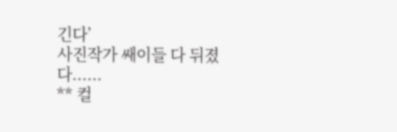긴다’
사진작가 쌔이들 다 뒤졌다......
** 컬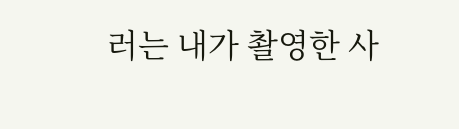러는 내가 촬영한 사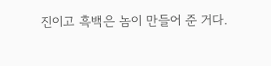진이고 흑백은 놈이 만들어 준 거다.